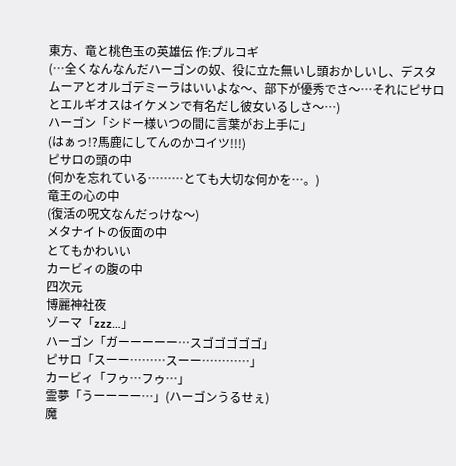東方、竜と桃色玉の英雄伝 作:プルコギ
(…全くなんなんだハーゴンの奴、役に立た無いし頭おかしいし、デスタムーアとオルゴデミーラはいいよな〜、部下が優秀でさ〜…それにピサロとエルギオスはイケメンで有名だし彼女いるしさ〜…)
ハーゴン「シドー様いつの間に言葉がお上手に」
(はぁっ!?馬鹿にしてんのかコイツ!!!)
ピサロの頭の中
(何かを忘れている………とても大切な何かを…。)
竜王の心の中
(復活の呪文なんだっけな〜)
メタナイトの仮面の中
とてもかわいい
カービィの腹の中
四次元
博麗神社夜
ゾーマ「zzz…」
ハーゴン「ガーーーーー…スゴゴゴゴゴ」
ピサロ「スーー………スーー…………」
カービィ「フゥ…フゥ…」
霊夢「うーーーー…」(ハーゴンうるせぇ)
魔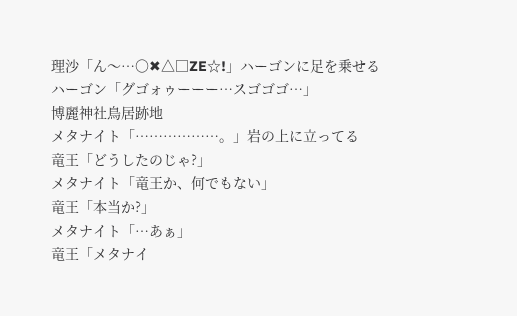理沙「ん〜…〇✖△□ZE☆!」ハーゴンに足を乗せる
ハーゴン「グゴォゥーーー…スゴゴゴ…」
博麗神社鳥居跡地
メタナイト「………………。」岩の上に立ってる
竜王「どうしたのじゃ?」
メタナイト「竜王か、何でもない」
竜王「本当か?」
メタナイト「…あぁ」
竜王「メタナイ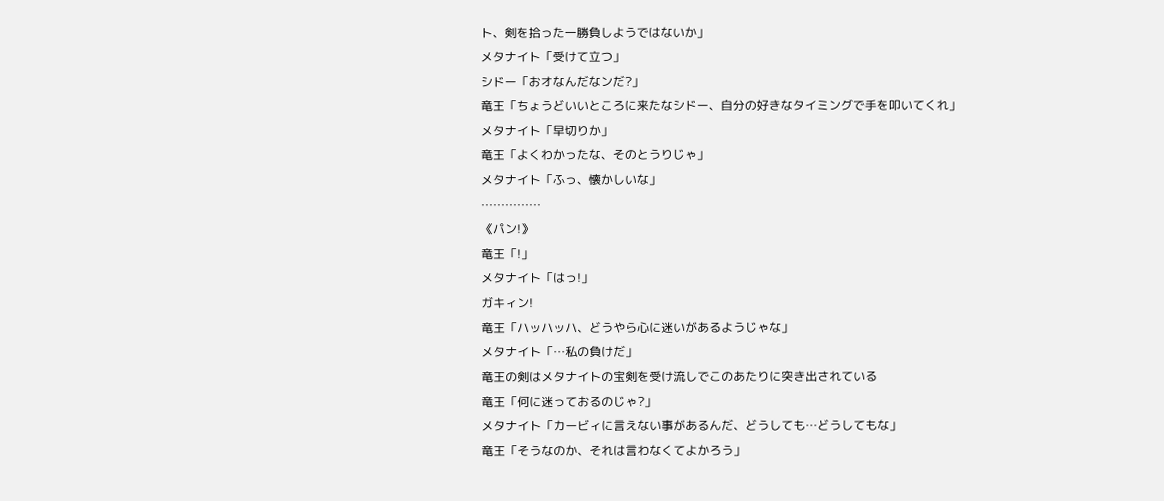ト、剣を拾った一勝負しようではないか」
メタナイト「受けて立つ」
シドー「おオなんだなンだ?」
竜王「ちょうどいいところに来たなシドー、自分の好きなタイミングで手を叩いてくれ」
メタナイト「早切りか」
竜王「よくわかったな、そのとうりじゃ」
メタナイト「ふっ、懐かしいな」
……………
《パン!》
竜王「!」
メタナイト「はっ!」
ガキィン!
竜王「ハッハッハ、どうやら心に迷いがあるようじゃな」
メタナイト「…私の負けだ」
竜王の剣はメタナイトの宝剣を受け流しでこのあたりに突き出されている
竜王「何に迷っておるのじゃ?」
メタナイト「カービィに言えない事があるんだ、どうしても…どうしてもな」
竜王「そうなのか、それは言わなくてよかろう」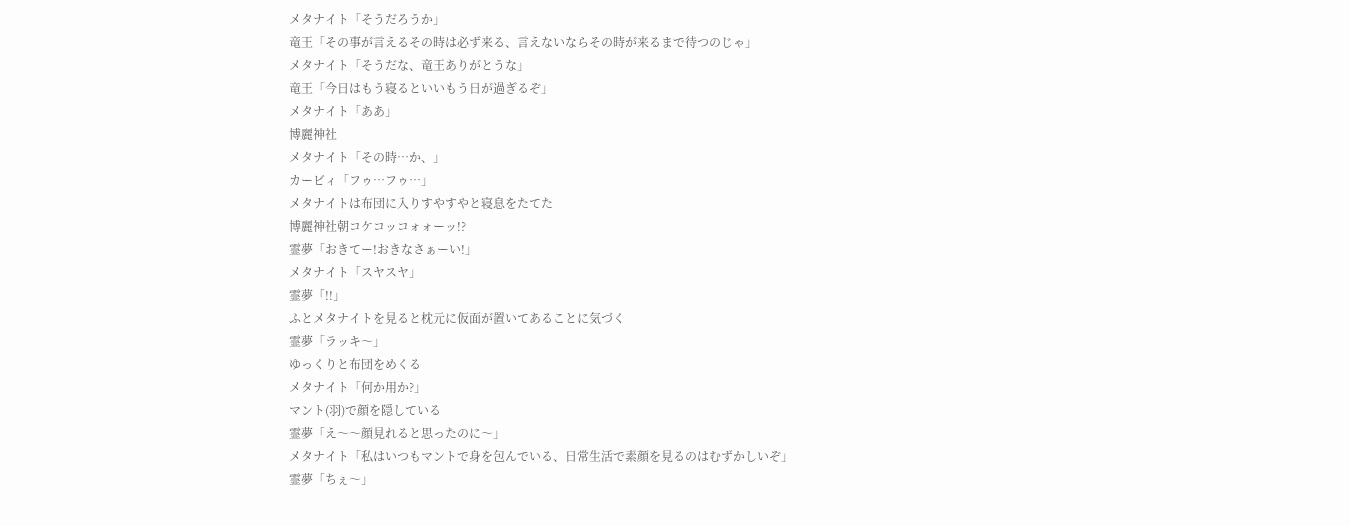メタナイト「そうだろうか」
竜王「その事が言えるその時は必ず来る、言えないならその時が来るまで待つのじゃ」
メタナイト「そうだな、竜王ありがとうな」
竜王「今日はもう寝るといいもう日が過ぎるぞ」
メタナイト「ああ」
博麗神社
メタナイト「その時…か、」
カービィ「フゥ…フゥ…」
メタナイトは布団に入りすやすやと寝息をたてた
博麗神社朝コケコッコォォーッ!?
霊夢「おきてー!おきなさぁーい!」
メタナイト「スヤスヤ」
霊夢「!!」
ふとメタナイトを見ると枕元に仮面が置いてあることに気づく
霊夢「ラッキ〜」
ゆっくりと布団をめくる
メタナイト「何か用か?」
マント(羽)で顔を隠している
霊夢「え〜〜顔見れると思ったのに〜」
メタナイト「私はいつもマントで身を包んでいる、日常生活で素顔を見るのはむずかしいぞ」
霊夢「ちぇ〜」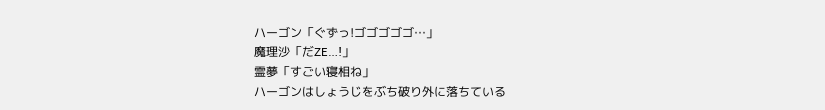ハーゴン「ぐずっ!ゴゴゴゴゴ…」
魔理沙「だZE…!」
霊夢「すごい寝相ね」
ハーゴンはしょうじをぶち破り外に落ちている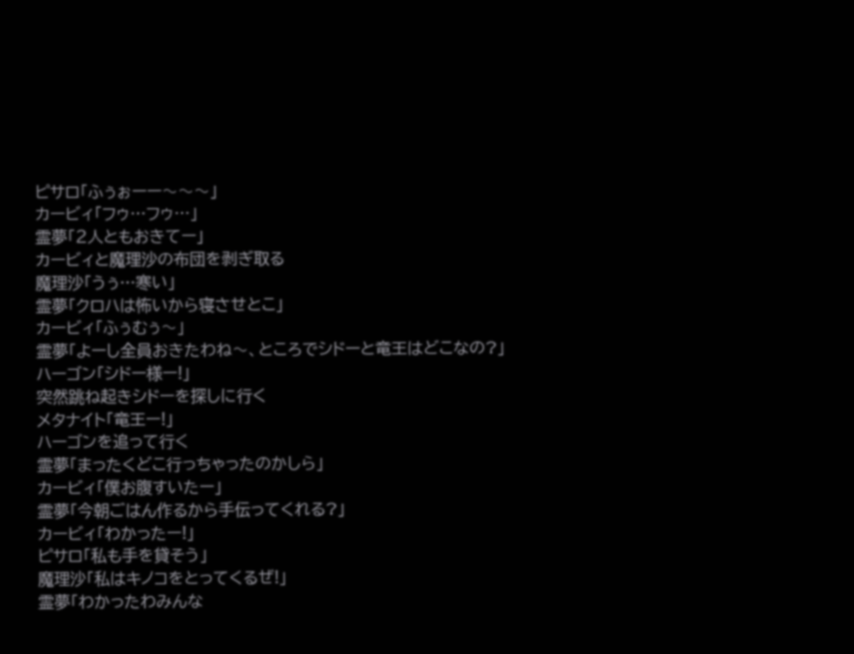ピサロ「ふぅぉーー〜〜〜」
カービィ「フゥ…フゥ…」
霊夢「2人ともおきてー」
カービィと魔理沙の布団を剥ぎ取る
魔理沙「うぅ…寒い」
霊夢「クロハは怖いから寝させとこ」
カービィ「ふぅむぅ〜」
霊夢「よーし全員おきたわね〜、ところでシドーと竜王はどこなの?」
ハーゴン「シドー様ー!」
突然跳ね起きシドーを探しに行く
メタナイト「竜王ー!」
ハーゴンを追って行く
霊夢「まったくどこ行っちゃったのかしら」
カービィ「僕お腹すいたー」
霊夢「今朝ごはん作るから手伝ってくれる?」
カービィ「わかったー!」
ピサロ「私も手を貸そう」
魔理沙「私はキノコをとってくるぜ!」
霊夢「わかったわみんな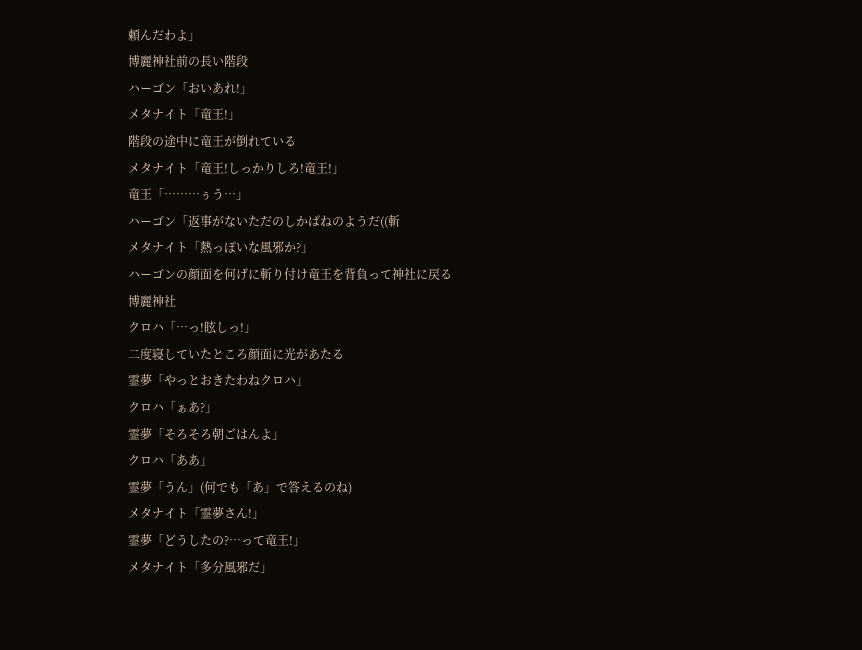頼んだわよ」
博麗神社前の長い階段
ハーゴン「おいあれ!」
メタナイト「竜王!」
階段の途中に竜王が倒れている
メタナイト「竜王!しっかりしろ!竜王!」
竜王「………ぅう…」
ハーゴン「返事がないただのしかばねのようだ((斬
メタナイト「熱っぽいな風邪か?」
ハーゴンの顔面を何げに斬り付け竜王を背負って神社に戻る
博麗神社
クロハ「…っ!眩しっ!」
二度寝していたところ顔面に光があたる
霊夢「やっとおきたわねクロハ」
クロハ「ぁあ?」
霊夢「そろそろ朝ごはんよ」
クロハ「ああ」
霊夢「うん」(何でも「あ」で答えるのね)
メタナイト「霊夢さん!」
霊夢「どうしたの?…って竜王!」
メタナイト「多分風邪だ」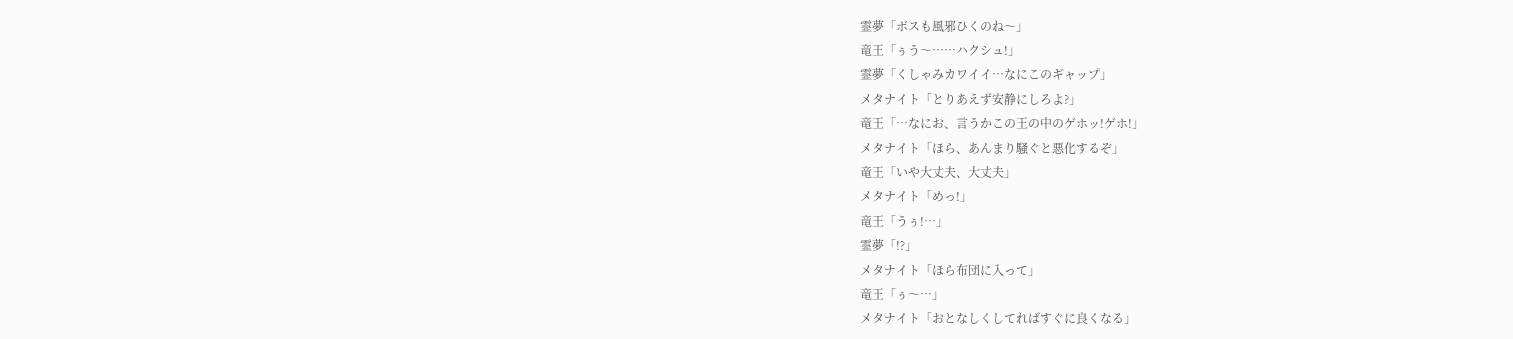霊夢「ボスも風邪ひくのね〜」
竜王「ぅう〜……ハクシュ!」
霊夢「くしゃみカワイイ…なにこのギャップ」
メタナイト「とりあえず安静にしろよ?」
竜王「…なにお、言うかこの王の中のゲホッ!ゲホ!」
メタナイト「ほら、あんまり騒ぐと悪化するぞ」
竜王「いや大丈夫、大丈夫」
メタナイト「めっ!」
竜王「うぅ!…」
霊夢「!?」
メタナイト「ほら布団に入って」
竜王「ぅ〜…」
メタナイト「おとなしくしてればすぐに良くなる」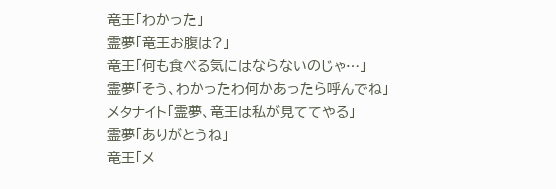竜王「わかった」
霊夢「竜王お腹は?」
竜王「何も食べる気にはならないのじゃ…」
霊夢「そう、わかったわ何かあったら呼んでね」
メタナイト「霊夢、竜王は私が見ててやる」
霊夢「ありがとうね」
竜王「メ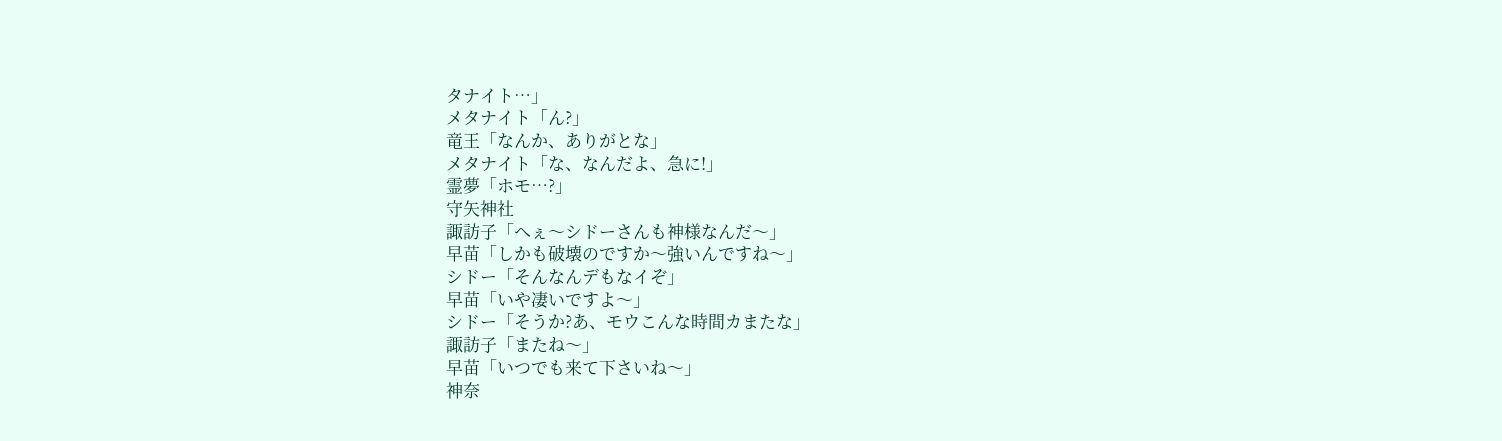タナイト…」
メタナイト「ん?」
竜王「なんか、ありがとな」
メタナイト「な、なんだよ、急に!」
霊夢「ホモ…?」
守矢神社
諏訪子「へぇ〜シドーさんも神様なんだ〜」
早苗「しかも破壊のですか〜強いんですね〜」
シドー「そんなんデもなイぞ」
早苗「いや凄いですよ〜」
シドー「そうか?あ、モウこんな時間カまたな」
諏訪子「またね〜」
早苗「いつでも来て下さいね〜」
神奈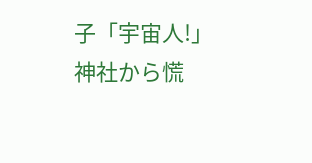子「宇宙人!」
神社から慌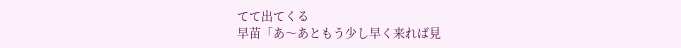てて出てくる
早苗「あ〜あともう少し早く来れば見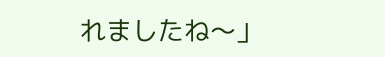れましたね〜」